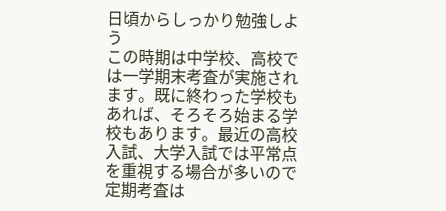日頃からしっかり勉強しよう
この時期は中学校、高校では一学期末考査が実施されます。既に終わった学校もあれば、そろそろ始まる学校もあります。最近の高校入試、大学入試では平常点を重視する場合が多いので定期考査は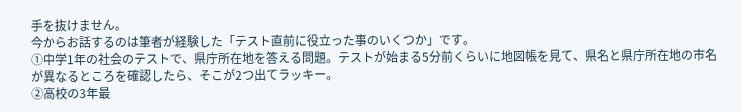手を抜けません。
今からお話するのは筆者が経験した「テスト直前に役立った事のいくつか」です。
➀中学1年の社会のテストで、県庁所在地を答える問題。テストが始まる5分前くらいに地図帳を見て、県名と県庁所在地の市名が異なるところを確認したら、そこが2つ出てラッキー。
➁高校の3年最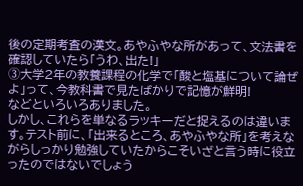後の定期考査の漢文。あやふやな所があって、文法書を確認していたら「うわ、出た!」
➂大学2年の教養課程の化学で「酸と塩基について論ぜよ」って、今教科書で見たばかりで記憶が鮮明!
などといろいろありました。
しかし、これらを単なるラッキーだと捉えるのは違います。テスト前に、「出来るところ、あやふやな所」を考えながらしっかり勉強していたからこそいざと言う時に役立ったのではないでしょう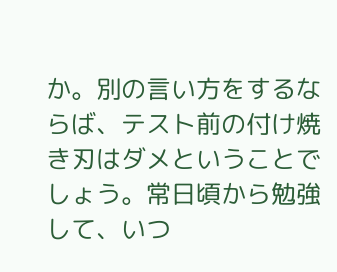か。別の言い方をするならば、テスト前の付け焼き刃はダメということでしょう。常日頃から勉強して、いつ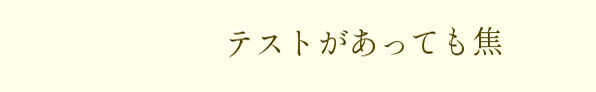テストがあっても焦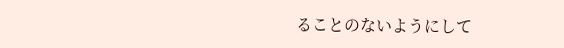ることのないようにして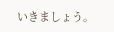いきましょう。